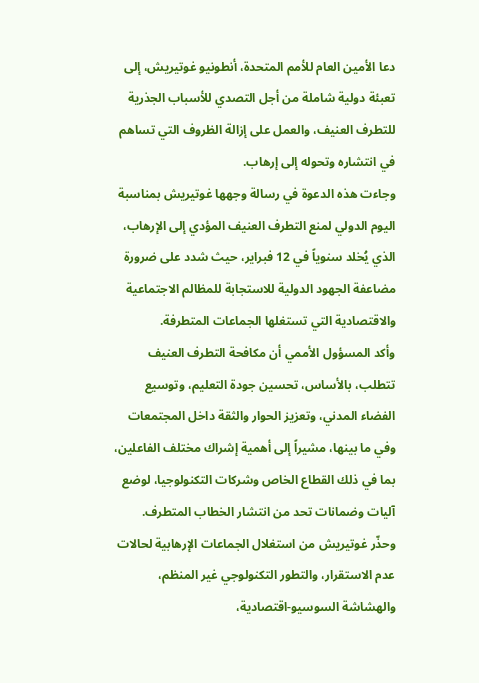دعا الأمين العام للأمم المتحدة، أنطونيو غوتيريش، إلى تعبئة دولية شاملة من أجل التصدي للأسباب الجذرية للتطرف العنيف، والعمل على إزالة الظروف التي تساهم في انتشاره وتحوله إلى إرهاب.
وجاءت هذه الدعوة في رسالة وجهها غوتيريش بمناسبة اليوم الدولي لمنع التطرف العنيف المؤدي إلى الإرهاب، الذي يُخلد سنوياً في 12 فبراير، حيث شدد على ضرورة مضاعفة الجهود الدولية للاستجابة للمظالم الاجتماعية والاقتصادية التي تستغلها الجماعات المتطرفة.
وأكد المسؤول الأممي أن مكافحة التطرف العنيف تتطلب، بالأساس، تحسين جودة التعليم، وتوسيع الفضاء المدني، وتعزيز الحوار والثقة داخل المجتمعات وفي ما بينها، مشيراً إلى أهمية إشراك مختلف الفاعلين، بما في ذلك القطاع الخاص وشركات التكنولوجيا، لوضع آليات وضمانات تحد من انتشار الخطاب المتطرف.
وحذّر غوتيريش من استغلال الجماعات الإرهابية لحالات عدم الاستقرار، والتطور التكنولوجي غير المنظم، والهشاشة السوسيو-اقتصادية،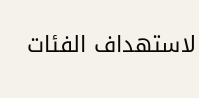لاستهداف الفئات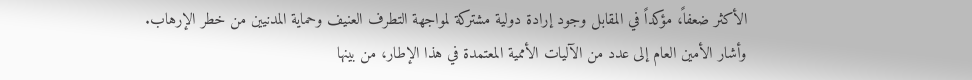الأكثر ضعفاً، مؤكداً في المقابل وجود إرادة دولية مشتركة لمواجهة التطرف العنيف وحماية المدنيين من خطر الإرهاب.
وأشار الأمين العام إلى عدد من الآليات الأممية المعتمدة في هذا الإطار، من بينها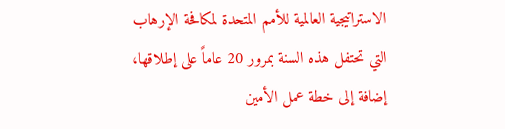الاستراتيجية العالمية للأمم المتحدة لمكافحة الإرهاب التي تحتفل هذه السنة بمرور 20 عاماً على إطلاقها، إضافة إلى خطة عمل الأمين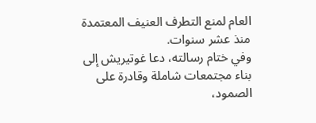العام لمنع التطرف العنيف المعتمدة منذ عشر سنوات.
وفي ختام رسالته، دعا غوتيريش إلى بناء مجتمعات شاملة وقادرة على الصمود،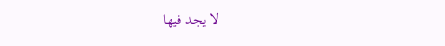لا يجد فيها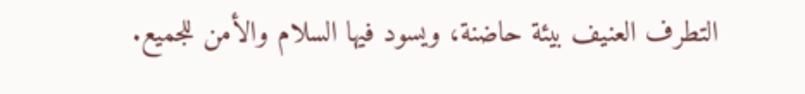التطرف العنيف بيئة حاضنة، ويسود فيها السلام والأمن للجميع.